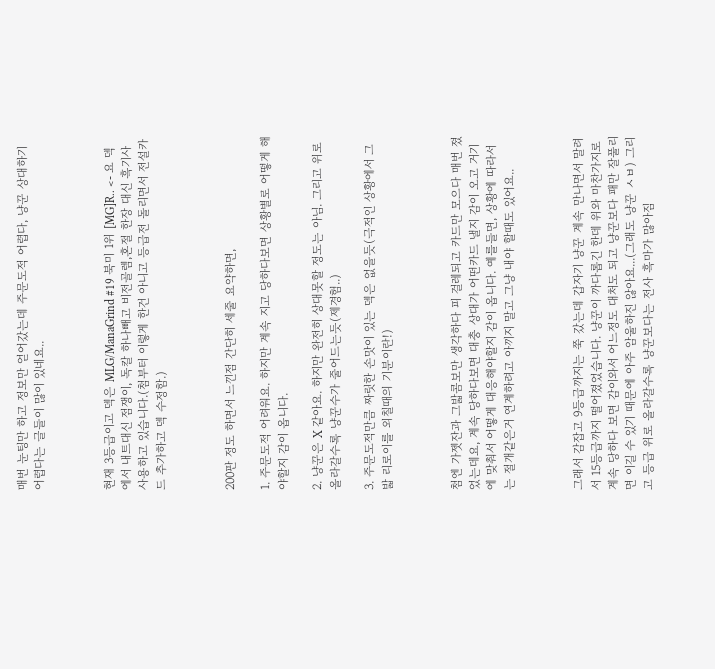매번 눈팅만 하고 정보만 얻어갔는데 주문도적 어렵다, 냥꾼 상대하기 어렵다는 글들이 많이 있네요..



현재 3등급이고 덱은 MLG/ManaGrind #19 북미 1위 [MG]R.. <- 요 덱에서 내트대신 점쟁이, 독칼 하나빼고 비전골렘,혼절 한장 대신 흑기사 사용하고 있습니다.(첨부터 이렇게 한건 아니고 등급전 돌리면서 전설카드 추가하고 덱 수정함.)



200판 정도 하면서 느낀점 간단히 세줄 요약하면,

1. 주문도적 어려워요. 하지만 계속 지고 당하다보면 상황별로 어떻게 해야할지 감이 옵니다.

2. 냥꾼은 X 같아요. 하지만 완전히 상대못할 정도는 아님. 그리고 위로 올라갈수록 냥꾼수가 줄어드는듯(제경험..)

3. 주문도적만큼 짜릿한 손맛이 있는 덱은 없을듯(극적인 상황에서 그밟 리로이를 외칠때의 기분이란!)



첨엔 가젯잔과 그밟콤보만 생각하다 피 걸레되고 카드만 모으다 매번 졌었는데요, 계속 당하다보면 대충 상대가 어떤카드 낼지 감이 오고 거기에 맞춰서 어떻게 대응해야할지 감이 옵니다. 예를들면, 상황에 따라서는 절개같은거 연계하려고 아끼지 말고 그냥 내야 할때도 있어요..



그래서 감잡고 9등급까지는 쭉 갔는데 갑자기 냥꾼 계속 만나면서 말려서 15등급까지 떨어졌었습니다. 냥꾼이 까다롭긴 한데 위와 마찬가지로 계속 당하다 보면 감이와서 어느정도 대처도 되고 냥꾼보다 패만 잘풀리면 이길 수 있기 때문에 아주 암울하진 않아요...(그래도 냥꾼 ㅅㅂ) 그리고 등급 위로 올라갈수록 냥꾼보다는 전사 흑마가 많아짐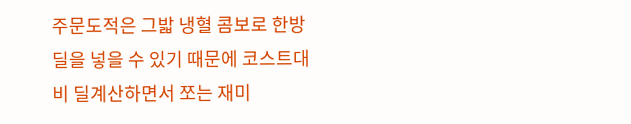주문도적은 그밟 냉혈 콤보로 한방딜을 넣을 수 있기 때문에 코스트대비 딜계산하면서 쪼는 재미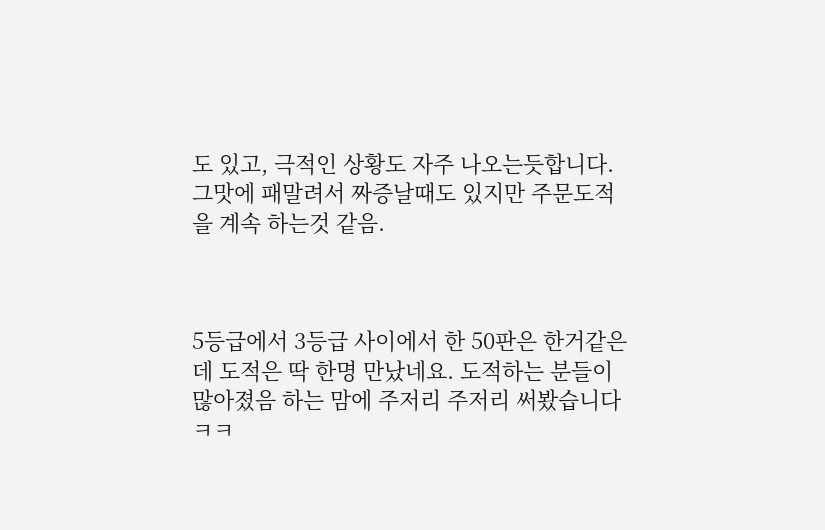도 있고, 극적인 상황도 자주 나오는듯합니다. 그맛에 패말려서 짜증날때도 있지만 주문도적을 계속 하는것 같음.



5등급에서 3등급 사이에서 한 50판은 한거같은데 도적은 딱 한명 만났네요. 도적하는 분들이 많아졌음 하는 맘에 주저리 주저리 써봤습니다 ㅋㅋ